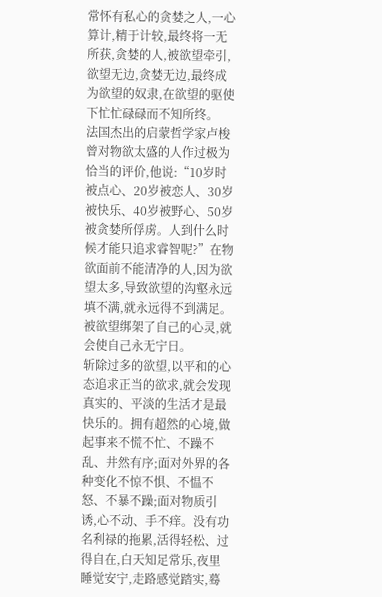常怀有私心的贪婪之人,一心算计,精于计较,最终将一无所获,贪婪的人,被欲望牵引,欲望无边,贪婪无边,最终成为欲望的奴隶,在欲望的驱使下忙忙碌碌而不知所终。
法国杰出的启蒙哲学家卢梭曾对物欲太盛的人作过极为恰当的评价,他说:“10岁时被点心、20岁被恋人、30岁被快乐、40岁被野心、50岁被贪婪所俘虏。人到什么时候才能只追求睿智呢?”在物欲面前不能清净的人,因为欲望太多,导致欲望的沟壑永远填不满,就永远得不到满足。被欲望绑架了自己的心灵,就会使自己永无宁日。
斩除过多的欲望,以平和的心态追求正当的欲求,就会发现真实的、平淡的生活才是最快乐的。拥有超然的心境,做起事来不慌不忙、不躁不乱、井然有序;面对外界的各种变化不惊不惧、不愠不怒、不暴不躁;面对物质引诱,心不动、手不痒。没有功名利禄的拖累,活得轻松、过得自在,白天知足常乐,夜里睡觉安宁,走路感觉踏实,蓦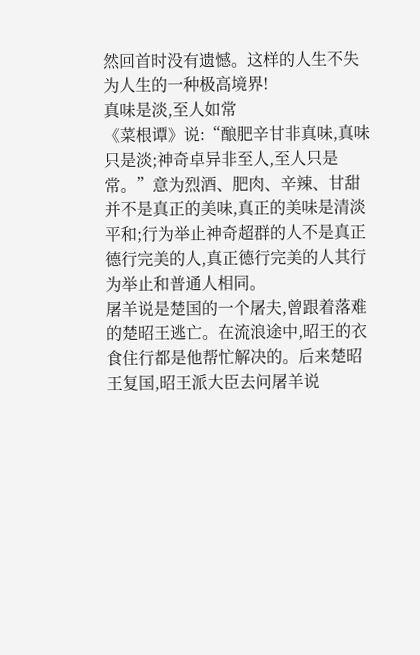然回首时没有遗憾。这样的人生不失为人生的一种极高境界!
真味是淡,至人如常
《菜根谭》说:“酿肥辛甘非真味,真味只是淡;神奇卓异非至人,至人只是常。”意为烈酒、肥肉、辛辣、甘甜并不是真正的美味,真正的美味是清淡平和;行为举止神奇超群的人不是真正德行完美的人,真正德行完美的人其行为举止和普通人相同。
屠羊说是楚国的一个屠夫,曾跟着落难的楚昭王逃亡。在流浪途中,昭王的衣食住行都是他帮忙解决的。后来楚昭王复国,昭王派大臣去问屠羊说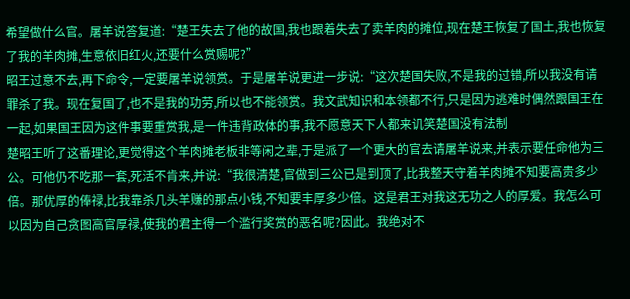希望做什么官。屠羊说答复道:“楚王失去了他的故国,我也跟着失去了卖羊肉的摊位,现在楚王恢复了国土,我也恢复了我的羊肉摊,生意依旧红火,还要什么赏赐呢?”
昭王过意不去,再下命令,一定要屠羊说领赏。于是屠羊说更进一步说:“这次楚国失败,不是我的过错,所以我没有请罪杀了我。现在复国了,也不是我的功劳,所以也不能领赏。我文武知识和本领都不行,只是因为逃难时偶然跟国王在一起,如果国王因为这件事要重赏我,是一件违背政体的事,我不愿意天下人都来讥笑楚国没有法制
楚昭王听了这番理论,更觉得这个羊肉摊老板非等闲之辈,于是派了一个更大的官去请屠羊说来,并表示要任命他为三公。可他仍不吃那一套,死活不肯来,并说:“我很清楚,官做到三公已是到顶了,比我整天守着羊肉摊不知要高贵多少倍。那优厚的俸禄,比我靠杀几头羊赚的那点小钱,不知要丰厚多少倍。这是君王对我这无功之人的厚爱。我怎么可以因为自己贪图高官厚禄,使我的君主得一个滥行奖赏的恶名呢?因此。我绝对不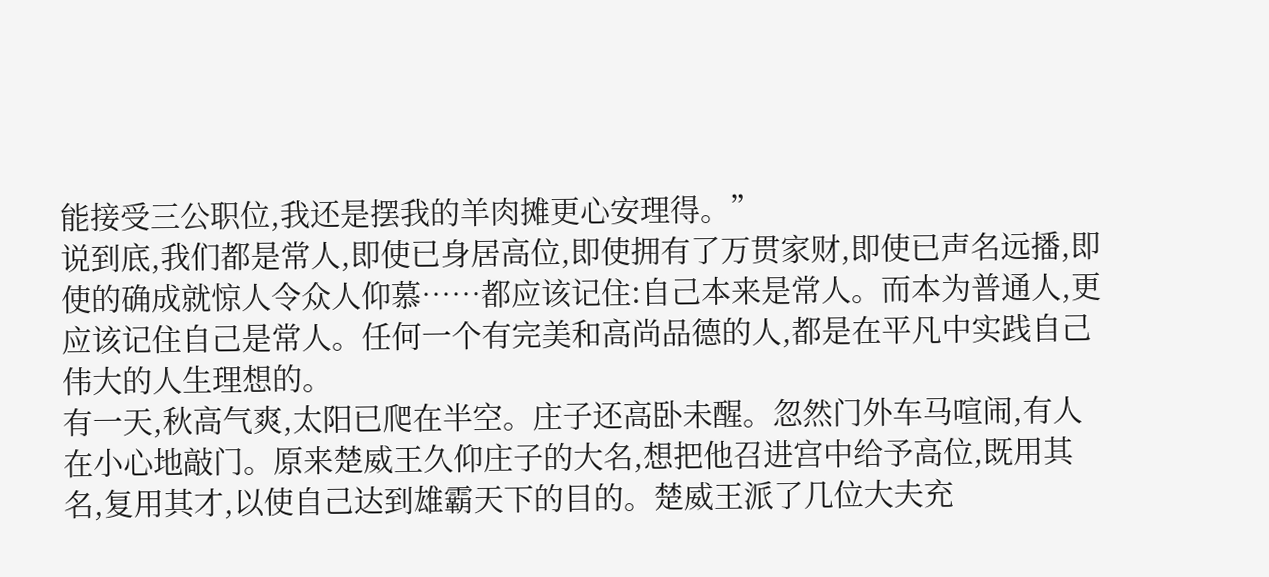能接受三公职位,我还是摆我的羊肉摊更心安理得。”
说到底,我们都是常人,即使已身居高位,即使拥有了万贯家财,即使已声名远播,即使的确成就惊人令众人仰慕……都应该记住:自己本来是常人。而本为普通人,更应该记住自己是常人。任何一个有完美和高尚品德的人,都是在平凡中实践自己伟大的人生理想的。
有一天,秋高气爽,太阳已爬在半空。庄子还高卧未醒。忽然门外车马喧闹,有人在小心地敲门。原来楚威王久仰庄子的大名,想把他召进宫中给予高位,既用其名,复用其才,以使自己达到雄霸天下的目的。楚威王派了几位大夫充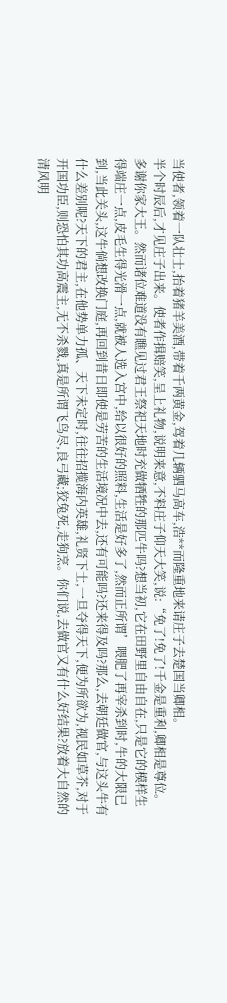当使者,领着一队壮士,抬着猪羊美酒,带着千两黄金,驾着几辆驷马高车,浩**而隆重地来请庄子去楚国当卿相。
半个时辰后,才见庄子出来。使者作揖赔笑,呈上礼物,说明来意,不料庄子仰天大笑,说:“免了!免了!千金是重利,卿相是尊位。多谢你家大王。然而诸位难道没有瞧见过君王祭祀天地时充做牺牲的那匹牛吗?想当初,它在田野里自由自在,只是它的模样生得端庄一点,皮毛生得光滑一点,就被人选入宫中,给以很好的照料,生活是好多了,然而正所谓’喂肥了再宰杀到时,牛的大限已到,当此关头,这牛倘想改换门庭,再回到昔日即使是劳苦的生活境况中去,还有可能吗?还来得及吗?那么,去朝廷做官,与这头牛有什么差别呢?天下的君主,在他势单力孤、天下未定时,往往招揽海内英雄,礼贤下士,一旦夺得天下,便为所欲为,视民如草芥,对于开国功臣,则恐怕其功高震主,无不杀戮,真是所谓飞鸟尽,良弓藏;狡兔死,走狗烹。你们说,去做官又有什么好结果?放着大自然的清风明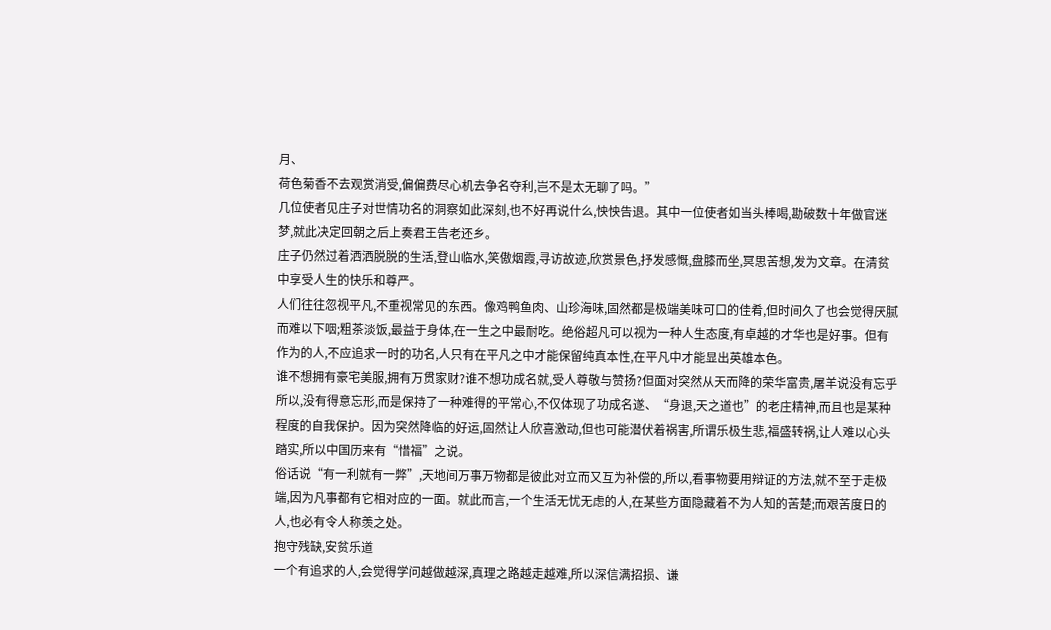月、
荷色菊香不去观赏消受,偏偏费尽心机去争名夺利,岂不是太无聊了吗。”
几位使者见庄子对世情功名的洞察如此深刻,也不好再说什么,怏怏告退。其中一位使者如当头棒喝,勘破数十年做官迷梦,就此决定回朝之后上奏君王告老还乡。
庄子仍然过着洒洒脱脱的生活,登山临水,笑傲烟霞,寻访故迹,欣赏景色,抒发感慨,盘膝而坐,冥思苦想,发为文章。在清贫中享受人生的快乐和尊严。
人们往往忽视平凡,不重视常见的东西。像鸡鸭鱼肉、山珍海味,固然都是极端美味可口的佳肴,但时间久了也会觉得厌腻而难以下咽;粗茶淡饭,最益于身体,在一生之中最耐吃。绝俗超凡可以视为一种人生态度,有卓越的才华也是好事。但有作为的人,不应追求一时的功名,人只有在平凡之中才能保留纯真本性,在平凡中才能显出英雄本色。
谁不想拥有豪宅美服,拥有万贯家财?谁不想功成名就,受人尊敬与赞扬?但面对突然从天而降的荣华富贵,屠羊说没有忘乎所以,没有得意忘形,而是保持了一种难得的平常心,不仅体现了功成名遂、“身退,天之道也”的老庄精神,而且也是某种程度的自我保护。因为突然降临的好运,固然让人欣喜激动,但也可能潜伏着祸害,所谓乐极生悲,福盛转祸,让人难以心头踏实,所以中国历来有“惜福”之说。
俗话说“有一利就有一弊”,天地间万事万物都是彼此对立而又互为补偿的,所以,看事物要用辩证的方法,就不至于走极端,因为凡事都有它相对应的一面。就此而言,一个生活无忧无虑的人,在某些方面隐藏着不为人知的苦楚;而艰苦度日的人,也必有令人称羡之处。
抱守残缺,安贫乐道
一个有追求的人,会觉得学问越做越深,真理之路越走越难,所以深信满招损、谦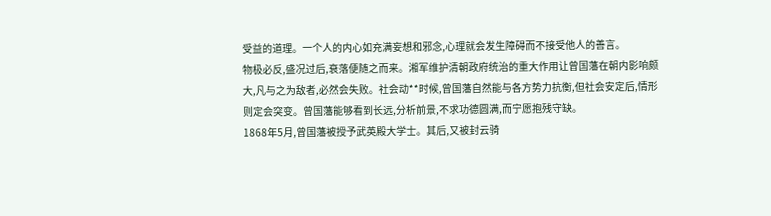受益的道理。一个人的内心如充满妄想和邪念,心理就会发生障碍而不接受他人的善言。
物极必反,盛况过后,衰落便随之而来。湘军维护清朝政府统治的重大作用让曾国藩在朝内影响颇大,凡与之为敌者,必然会失败。社会动**时候,曾国藩自然能与各方势力抗衡,但社会安定后,情形则定会突变。曾国藩能够看到长远,分析前景,不求功德圆满,而宁愿抱残守缺。
1868年5月,曾国藩被授予武英殿大学士。其后,又被封云骑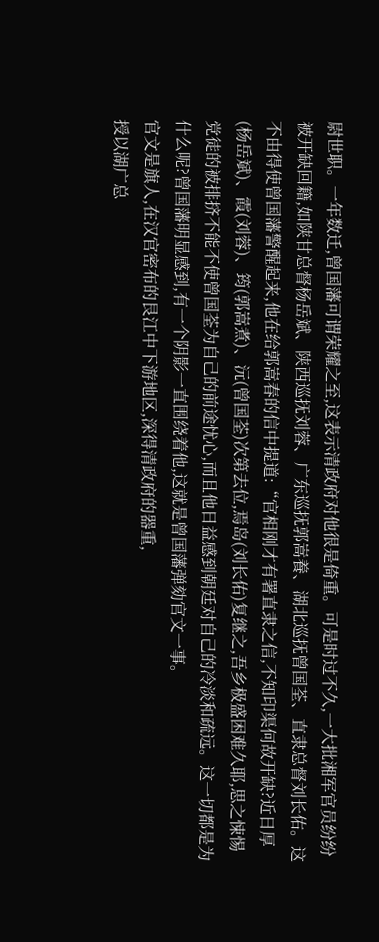尉世职。一年数迁,曾国藩可谓荣耀之至,这表示清政府对他很是倚重。可是时过不久,一大批湘军官员纷纷被开缺回籍,如陕甘总督杨岳斌、陕西巡抚刘蓉、广东巡抚郭嵩養、湖北巡抚曾国荃、直隶总督刘长佑。这不由得使曾国藩警醒起来,他在给郭嵩春的信中提道:“官相刚才有署直隶之信,不知印渠何故开缺?近日厚(杨岳斌)、霞(刘蓉)、筠(郭嵩煮)、沅(曾国荃)次第去位,焉岛(刘长佑)复继之,吾乡极盛困难久耶,思之悚惕
党徒的被排挤不能不使曾国荃为自己的前途忧心,而且他日益感到朝廷对自己的冷淡和疏远。这一切都是为什么呢?曾国藩明显感到,有一个阴影一直围绕着他,这就是曾国藩弹劾官文一事。
官文是旗人,在汉官密布的艮江中下游地区,深得清政府的器重,
授以湖广总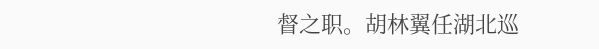督之职。胡林翼任湖北巡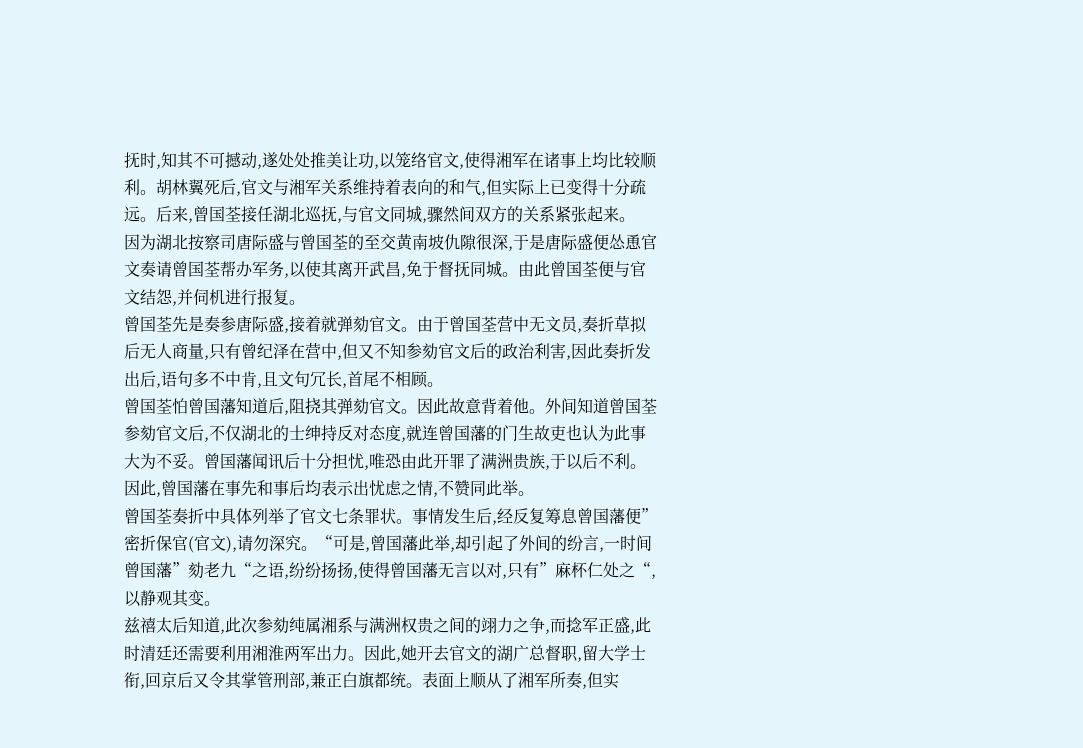抚时,知其不可撼动,遂处处推美让功,以笼络官文,使得湘军在诸事上均比较顺利。胡林翼死后,官文与湘军关系维持着表向的和气,但实际上已变得十分疏远。后来,曾国荃接任湖北巡抚,与官文同城,骤然间双方的关系紧张起来。
因为湖北按察司唐际盛与曾国荃的至交黄南坡仇隙很深,于是唐际盛便怂恿官文奏请曾国荃帮办军务,以使其离开武昌,免于督抚同城。由此曾国荃便与官文结怨,并伺机进行报复。
曾国荃先是奏参唐际盛,接着就弹劾官文。由于曾国荃营中无文员,奏折草拟后无人商量,只有曾纪泽在营中,但又不知参劾官文后的政治利害,因此奏折发出后,语句多不中肯,且文句冗长,首尾不相顾。
曾国荃怕曾国藩知道后,阻挠其弹劾官文。因此故意背着他。外间知道曾国荃参劾官文后,不仅湖北的士绅持反对态度,就连曾国藩的门生故吏也认为此事大为不妥。曾国藩闻讯后十分担忧,唯恐由此开罪了满洲贵族,于以后不利。因此,曾国藩在事先和事后均表示出忧虑之情,不赞同此举。
曾国荃奏折中具体列举了官文七条罪状。事情发生后,经反复筹息曾国藩便”密折保官(官文),请勿深究。“可是,曾国藩此举,却引起了外间的纷言,一时间曾国藩”劾老九“之语,纷纷扬扬,使得曾国藩无言以对,只有”麻杯仁处之“,以静观其变。
兹禧太后知道,此次参劾纯属湘系与满洲权贵之间的翊力之争,而捻军正盛,此时清廷还需要利用湘淮两军出力。因此,她开去官文的湖广总督职,留大学士衔,回京后又令其掌管刑部,兼正白旗都统。表面上顺从了湘军所奏,但实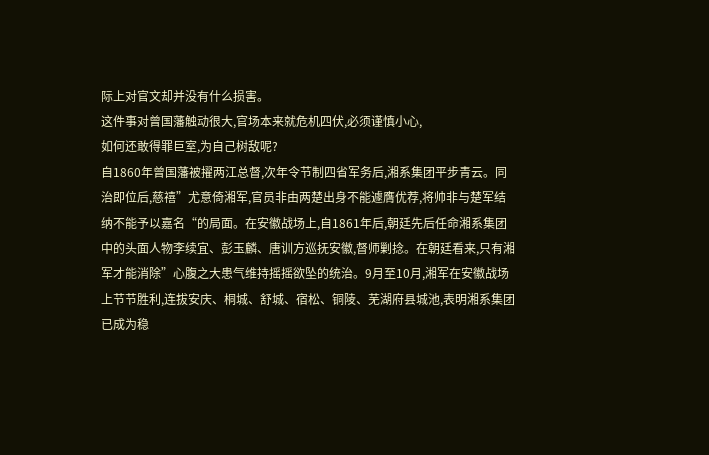际上对官文却并没有什么损害。
这件事对曾国藩触动很大,官场本来就危机四伏,必须谨慎小心,
如何还敢得罪巨室,为自己树敌呢?
自1860年曾国藩被擢两江总督,次年令节制四省军务后,湘系集团平步青云。同治即位后,慈禧”尤意倚湘军,官员非由两楚出身不能遽膺优荐,将帅非与楚军结纳不能予以嘉名“的局面。在安徽战场上,自1861年后,朝廷先后任命湘系集团中的头面人物李续宜、彭玉麟、唐训方巡抚安徽,督师剿捻。在朝廷看来,只有湘军才能消除”心腹之大患气维持摇摇欲坠的统治。9月至10月,湘军在安徽战场上节节胜利,连拔安庆、桐城、舒城、宿松、铜陵、芜湖府县城池,表明湘系集团已成为稳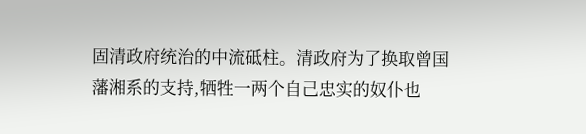固清政府统治的中流砥柱。清政府为了换取曾国藩湘系的支持,牺牲一两个自己忠实的奴仆也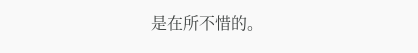是在所不惜的。